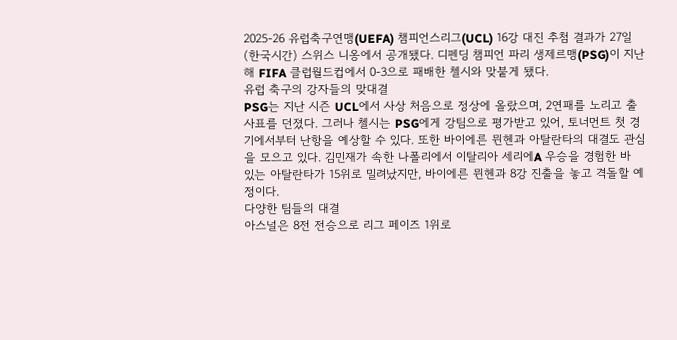2025-26 유럽축구연맹(UEFA) 챔피언스리그(UCL) 16강 대진 추첨 결과가 27일(한국시간) 스위스 니옹에서 공개됐다. 디펜딩 챔피언 파리 생제르맹(PSG)이 지난해 FIFA 클럽월드컵에서 0-3으로 패배한 첼시와 맞붙게 됐다.
유럽 축구의 강자들의 맞대결
PSG는 지난 시즌 UCL에서 사상 처음으로 정상에 올랐으며, 2연패를 노리고 출사표를 던졌다. 그러나 첼시는 PSG에게 강팀으로 평가받고 있어, 토너먼트 첫 경기에서부터 난항을 예상할 수 있다. 또한 바이에른 뮌헨과 아탈란타의 대결도 관심을 모으고 있다. 김민재가 속한 나폴리에서 이탈리아 세리에A 우승을 경험한 바 있는 아탈란타가 15위로 밀려났지만, 바이에른 뮌헨과 8강 진출을 놓고 격돌할 예정이다.
다양한 팀들의 대결
아스널은 8전 전승으로 리그 페이즈 1위로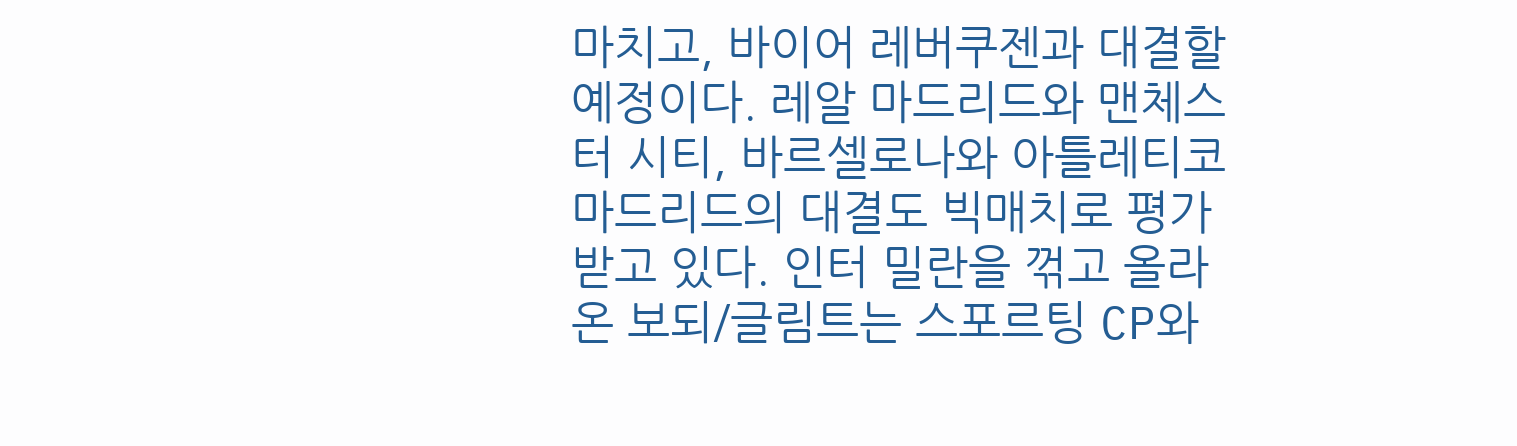마치고, 바이어 레버쿠젠과 대결할 예정이다. 레알 마드리드와 맨체스터 시티, 바르셀로나와 아틀레티코 마드리드의 대결도 빅매치로 평가받고 있다. 인터 밀란을 꺾고 올라온 보되/글림트는 스포르팅 CP와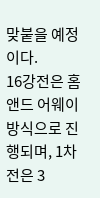맞붙을 예정이다.
16강전은 홈 앤드 어웨이 방식으로 진행되며, 1차전은 3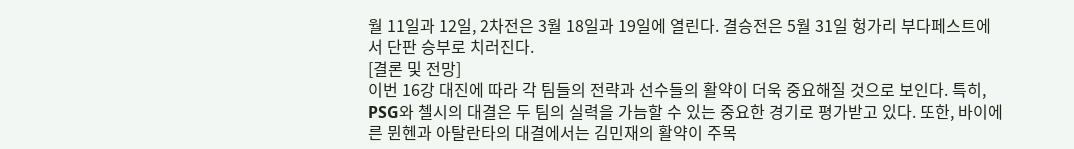월 11일과 12일, 2차전은 3월 18일과 19일에 열린다. 결승전은 5월 31일 헝가리 부다페스트에서 단판 승부로 치러진다.
[결론 및 전망]
이번 16강 대진에 따라 각 팀들의 전략과 선수들의 활약이 더욱 중요해질 것으로 보인다. 특히, PSG와 첼시의 대결은 두 팀의 실력을 가늠할 수 있는 중요한 경기로 평가받고 있다. 또한, 바이에른 뮌헨과 아탈란타의 대결에서는 김민재의 활약이 주목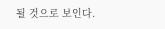될 것으로 보인다.